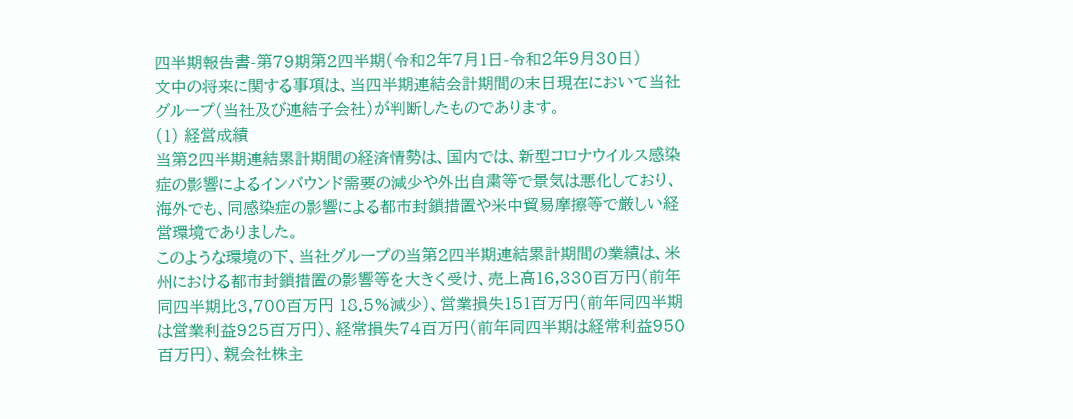四半期報告書-第79期第2四半期(令和2年7月1日-令和2年9月30日)
文中の将来に関する事項は、当四半期連結会計期間の末日現在において当社グループ(当社及び連結子会社)が判断したものであります。
(1) 経営成績
当第2四半期連結累計期間の経済情勢は、国内では、新型コロナウイルス感染症の影響によるインバウンド需要の減少や外出自粛等で景気は悪化しており、海外でも、同感染症の影響による都市封鎖措置や米中貿易摩擦等で厳しい経営環境でありました。
このような環境の下、当社グループの当第2四半期連結累計期間の業績は、米州における都市封鎖措置の影響等を大きく受け、売上高16,330百万円(前年同四半期比3,700百万円 18.5%減少)、営業損失151百万円(前年同四半期は営業利益925百万円)、経常損失74百万円(前年同四半期は経常利益950百万円)、親会社株主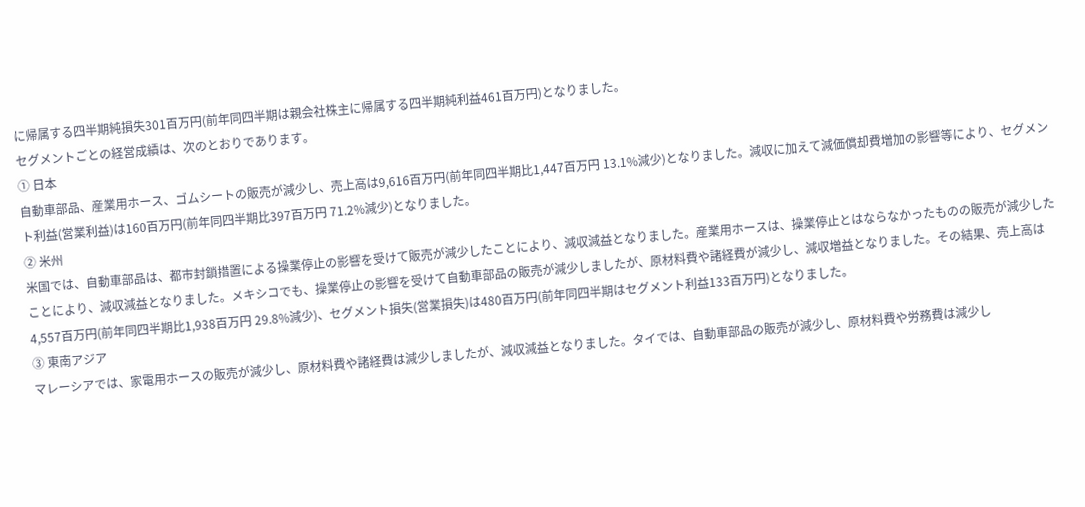に帰属する四半期純損失301百万円(前年同四半期は親会社株主に帰属する四半期純利益461百万円)となりました。
セグメントごとの経営成績は、次のとおりであります。
① 日本
自動車部品、産業用ホース、ゴムシートの販売が減少し、売上高は9,616百万円(前年同四半期比1,447百万円 13.1%減少)となりました。減収に加えて減価償却費増加の影響等により、セグメント利益(営業利益)は160百万円(前年同四半期比397百万円 71.2%減少)となりました。
② 米州
米国では、自動車部品は、都市封鎖措置による操業停止の影響を受けて販売が減少したことにより、減収減益となりました。産業用ホースは、操業停止とはならなかったものの販売が減少したことにより、減収減益となりました。メキシコでも、操業停止の影響を受けて自動車部品の販売が減少しましたが、原材料費や諸経費が減少し、減収増益となりました。その結果、売上高は4,557百万円(前年同四半期比1,938百万円 29.8%減少)、セグメント損失(営業損失)は480百万円(前年同四半期はセグメント利益133百万円)となりました。
③ 東南アジア
マレーシアでは、家電用ホースの販売が減少し、原材料費や諸経費は減少しましたが、減収減益となりました。タイでは、自動車部品の販売が減少し、原材料費や労務費は減少し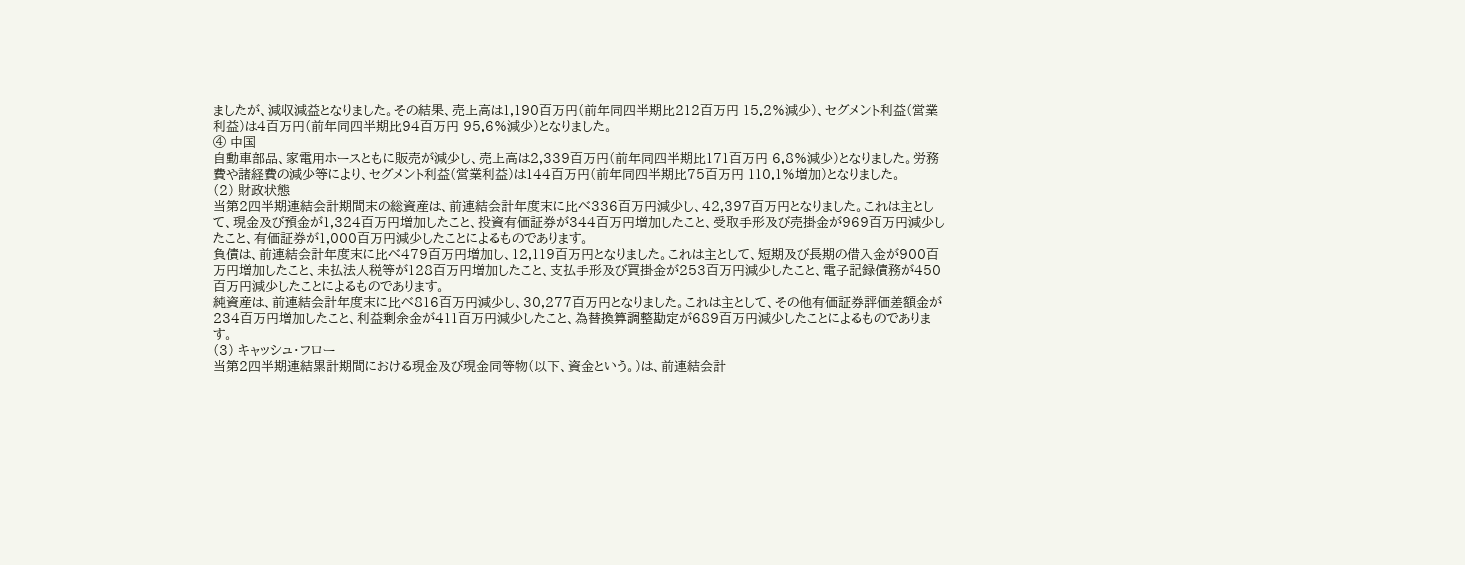ましたが、減収減益となりました。その結果、売上高は1,190百万円(前年同四半期比212百万円 15.2%減少)、セグメント利益(営業利益)は4百万円(前年同四半期比94百万円 95.6%減少)となりました。
④ 中国
自動車部品、家電用ホースともに販売が減少し、売上高は2,339百万円(前年同四半期比171百万円 6.8%減少)となりました。労務費や諸経費の減少等により、セグメント利益(営業利益)は144百万円(前年同四半期比75百万円 110.1%増加)となりました。
(2) 財政状態
当第2四半期連結会計期間末の総資産は、前連結会計年度末に比べ336百万円減少し、42,397百万円となりました。これは主として、現金及び預金が1,324百万円増加したこと、投資有価証券が344百万円増加したこと、受取手形及び売掛金が969百万円減少したこと、有価証券が1,000百万円減少したことによるものであります。
負債は、前連結会計年度末に比べ479百万円増加し、12,119百万円となりました。これは主として、短期及び長期の借入金が900百万円増加したこと、未払法人税等が128百万円増加したこと、支払手形及び買掛金が253百万円減少したこと、電子記録債務が450百万円減少したことによるものであります。
純資産は、前連結会計年度末に比べ816百万円減少し、30,277百万円となりました。これは主として、その他有価証券評価差額金が234百万円増加したこと、利益剰余金が411百万円減少したこと、為替換算調整勘定が689百万円減少したことによるものであります。
(3) キャッシュ・フロー
当第2四半期連結累計期間における現金及び現金同等物(以下、資金という。)は、前連結会計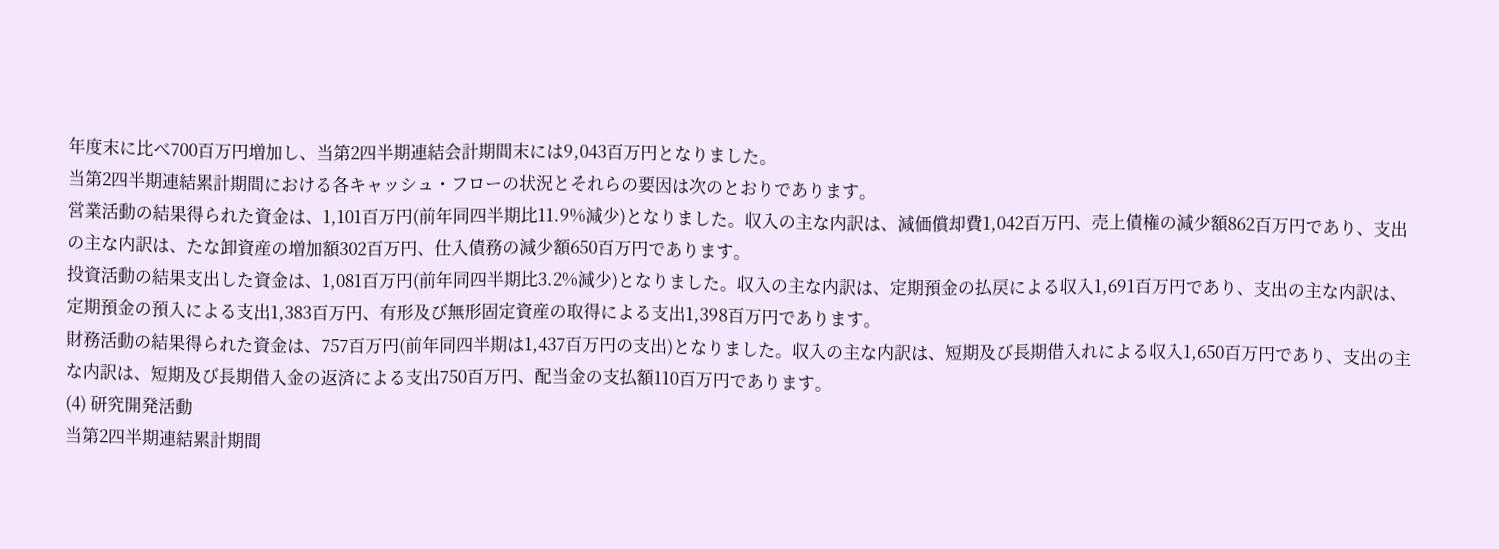年度末に比べ700百万円増加し、当第2四半期連結会計期間末には9,043百万円となりました。
当第2四半期連結累計期間における各キャッシュ・フローの状況とそれらの要因は次のとおりであります。
営業活動の結果得られた資金は、1,101百万円(前年同四半期比11.9%減少)となりました。収入の主な内訳は、減価償却費1,042百万円、売上債権の減少額862百万円であり、支出の主な内訳は、たな卸資産の増加額302百万円、仕入債務の減少額650百万円であります。
投資活動の結果支出した資金は、1,081百万円(前年同四半期比3.2%減少)となりました。収入の主な内訳は、定期預金の払戻による収入1,691百万円であり、支出の主な内訳は、定期預金の預入による支出1,383百万円、有形及び無形固定資産の取得による支出1,398百万円であります。
財務活動の結果得られた資金は、757百万円(前年同四半期は1,437百万円の支出)となりました。収入の主な内訳は、短期及び長期借入れによる収入1,650百万円であり、支出の主な内訳は、短期及び長期借入金の返済による支出750百万円、配当金の支払額110百万円であります。
(4) 研究開発活動
当第2四半期連結累計期間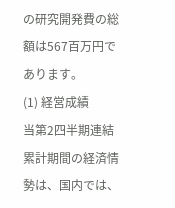の研究開発費の総額は567百万円であります。
(1) 経営成績
当第2四半期連結累計期間の経済情勢は、国内では、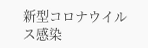新型コロナウイルス感染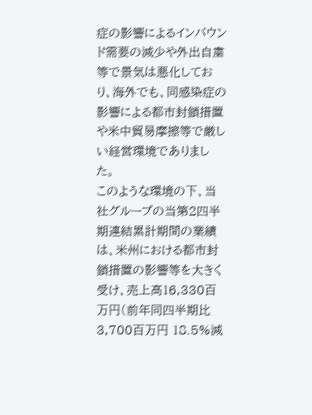症の影響によるインバウンド需要の減少や外出自粛等で景気は悪化しており、海外でも、同感染症の影響による都市封鎖措置や米中貿易摩擦等で厳しい経営環境でありました。
このような環境の下、当社グループの当第2四半期連結累計期間の業績は、米州における都市封鎖措置の影響等を大きく受け、売上高16,330百万円(前年同四半期比3,700百万円 18.5%減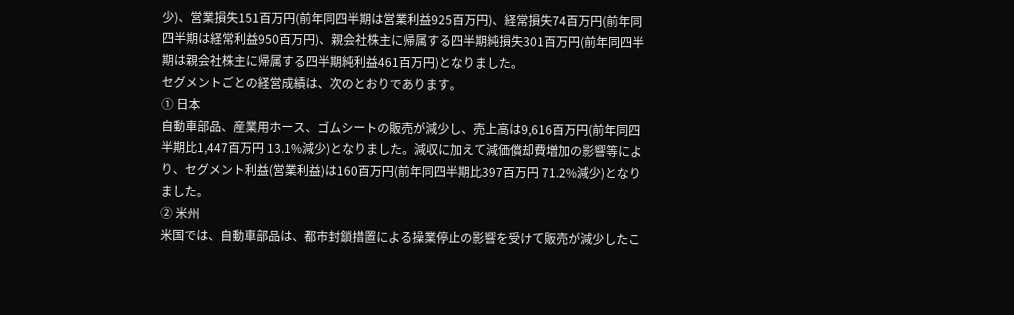少)、営業損失151百万円(前年同四半期は営業利益925百万円)、経常損失74百万円(前年同四半期は経常利益950百万円)、親会社株主に帰属する四半期純損失301百万円(前年同四半期は親会社株主に帰属する四半期純利益461百万円)となりました。
セグメントごとの経営成績は、次のとおりであります。
① 日本
自動車部品、産業用ホース、ゴムシートの販売が減少し、売上高は9,616百万円(前年同四半期比1,447百万円 13.1%減少)となりました。減収に加えて減価償却費増加の影響等により、セグメント利益(営業利益)は160百万円(前年同四半期比397百万円 71.2%減少)となりました。
② 米州
米国では、自動車部品は、都市封鎖措置による操業停止の影響を受けて販売が減少したこ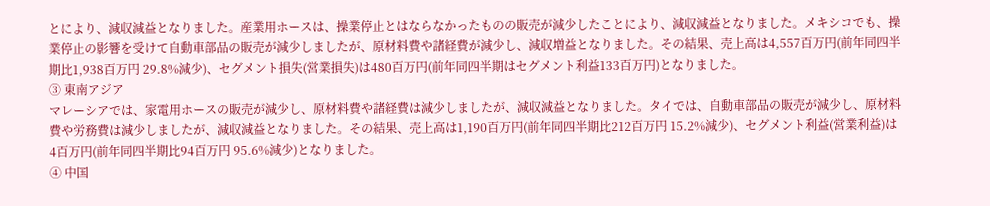とにより、減収減益となりました。産業用ホースは、操業停止とはならなかったものの販売が減少したことにより、減収減益となりました。メキシコでも、操業停止の影響を受けて自動車部品の販売が減少しましたが、原材料費や諸経費が減少し、減収増益となりました。その結果、売上高は4,557百万円(前年同四半期比1,938百万円 29.8%減少)、セグメント損失(営業損失)は480百万円(前年同四半期はセグメント利益133百万円)となりました。
③ 東南アジア
マレーシアでは、家電用ホースの販売が減少し、原材料費や諸経費は減少しましたが、減収減益となりました。タイでは、自動車部品の販売が減少し、原材料費や労務費は減少しましたが、減収減益となりました。その結果、売上高は1,190百万円(前年同四半期比212百万円 15.2%減少)、セグメント利益(営業利益)は4百万円(前年同四半期比94百万円 95.6%減少)となりました。
④ 中国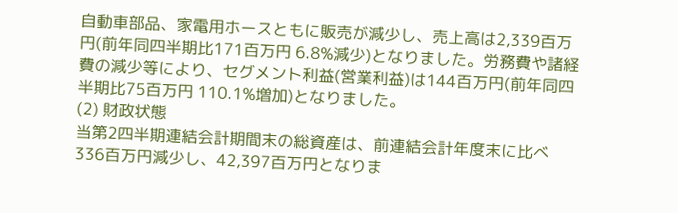自動車部品、家電用ホースともに販売が減少し、売上高は2,339百万円(前年同四半期比171百万円 6.8%減少)となりました。労務費や諸経費の減少等により、セグメント利益(営業利益)は144百万円(前年同四半期比75百万円 110.1%増加)となりました。
(2) 財政状態
当第2四半期連結会計期間末の総資産は、前連結会計年度末に比べ336百万円減少し、42,397百万円となりま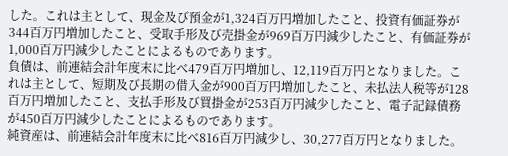した。これは主として、現金及び預金が1,324百万円増加したこと、投資有価証券が344百万円増加したこと、受取手形及び売掛金が969百万円減少したこと、有価証券が1,000百万円減少したことによるものであります。
負債は、前連結会計年度末に比べ479百万円増加し、12,119百万円となりました。これは主として、短期及び長期の借入金が900百万円増加したこと、未払法人税等が128百万円増加したこと、支払手形及び買掛金が253百万円減少したこと、電子記録債務が450百万円減少したことによるものであります。
純資産は、前連結会計年度末に比べ816百万円減少し、30,277百万円となりました。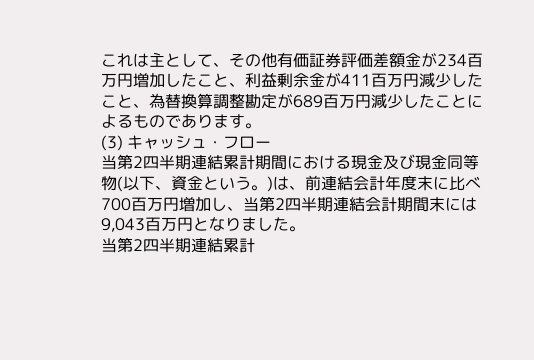これは主として、その他有価証券評価差額金が234百万円増加したこと、利益剰余金が411百万円減少したこと、為替換算調整勘定が689百万円減少したことによるものであります。
(3) キャッシュ・フロー
当第2四半期連結累計期間における現金及び現金同等物(以下、資金という。)は、前連結会計年度末に比べ700百万円増加し、当第2四半期連結会計期間末には9,043百万円となりました。
当第2四半期連結累計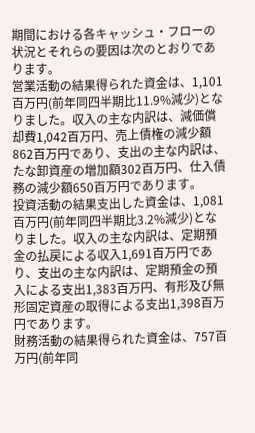期間における各キャッシュ・フローの状況とそれらの要因は次のとおりであります。
営業活動の結果得られた資金は、1,101百万円(前年同四半期比11.9%減少)となりました。収入の主な内訳は、減価償却費1,042百万円、売上債権の減少額862百万円であり、支出の主な内訳は、たな卸資産の増加額302百万円、仕入債務の減少額650百万円であります。
投資活動の結果支出した資金は、1,081百万円(前年同四半期比3.2%減少)となりました。収入の主な内訳は、定期預金の払戻による収入1,691百万円であり、支出の主な内訳は、定期預金の預入による支出1,383百万円、有形及び無形固定資産の取得による支出1,398百万円であります。
財務活動の結果得られた資金は、757百万円(前年同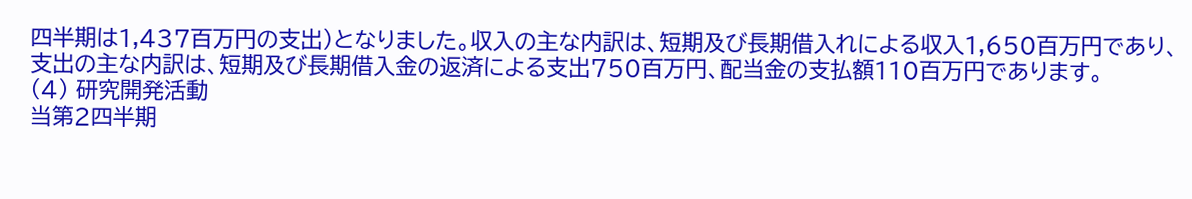四半期は1,437百万円の支出)となりました。収入の主な内訳は、短期及び長期借入れによる収入1,650百万円であり、支出の主な内訳は、短期及び長期借入金の返済による支出750百万円、配当金の支払額110百万円であります。
(4) 研究開発活動
当第2四半期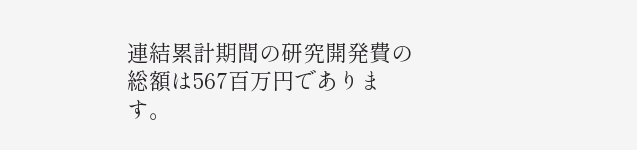連結累計期間の研究開発費の総額は567百万円であります。